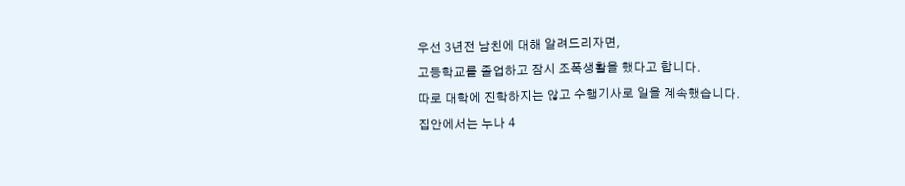우선 3년전 남친에 대해 알려드리자면,
고등학교를 졸업하고 잠시 조폭생활을 했다고 합니다.
따로 대학에 진학하지는 않고 수행기사로 일을 계속했습니다.
집안에서는 누나 4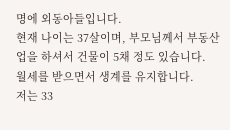명에 외동아들입니다.
현재 나이는 37살이며, 부모님께서 부동산업을 하셔서 건물이 5채 정도 있습니다.
월세를 받으면서 생계를 유지합니다.
저는 33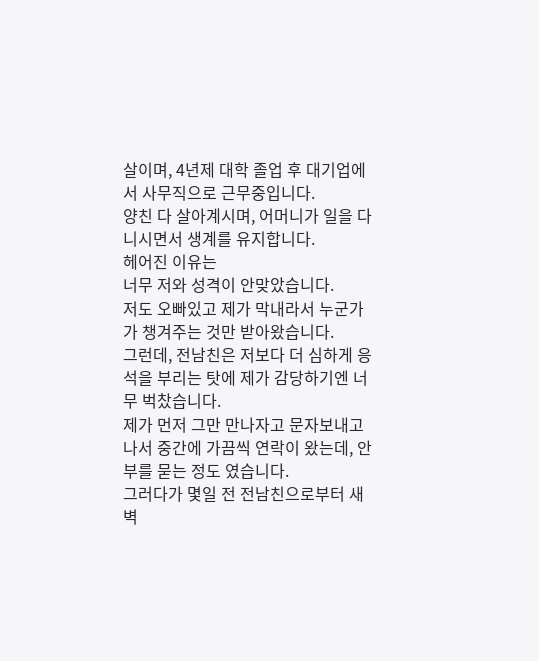살이며, 4년제 대학 졸업 후 대기업에서 사무직으로 근무중입니다.
양친 다 살아계시며, 어머니가 일을 다니시면서 생계를 유지합니다.
헤어진 이유는
너무 저와 성격이 안맞았습니다.
저도 오빠있고 제가 막내라서 누군가가 챙겨주는 것만 받아왔습니다.
그런데, 전남친은 저보다 더 심하게 응석을 부리는 탓에 제가 감당하기엔 너무 벅찼습니다.
제가 먼저 그만 만나자고 문자보내고 나서 중간에 가끔씩 연락이 왔는데, 안부를 묻는 정도 였습니다.
그러다가 몇일 전 전남친으로부터 새벽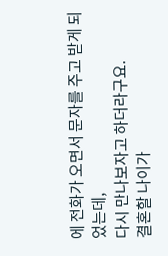에 전화가 오면서 문자를 주고 받게 되었는데,
다시 만나보자고 하더라구요.
결혼할 나이가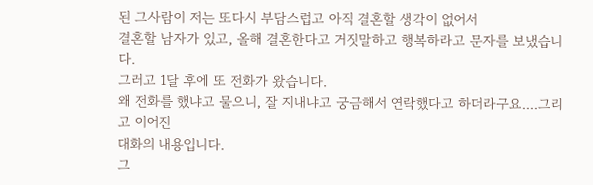된 그사람이 저는 또다시 부담스럽고 아직 결혼할 생각이 없어서
결혼할 남자가 있고, 올해 결혼한다고 거짓말하고 행복하라고 문자를 보냈습니다.
그러고 1달 후에 또 전화가 왔습니다.
왜 전화를 했냐고 물으니, 잘 지내냐고 궁금해서 연락했다고 하더라구요....그리고 이어진
대화의 내용입니다.
그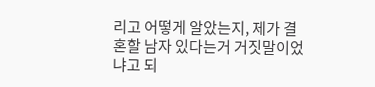리고 어떻게 알았는지, 제가 결혼할 남자 있다는거 거짓말이었냐고 되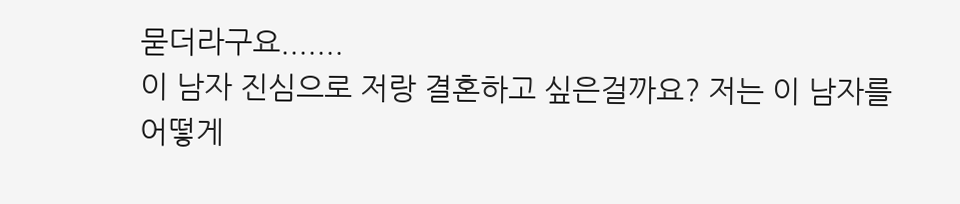묻더라구요.......
이 남자 진심으로 저랑 결혼하고 싶은걸까요? 저는 이 남자를 어떻게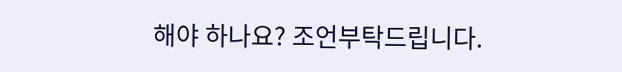해야 하나요? 조언부탁드립니다.